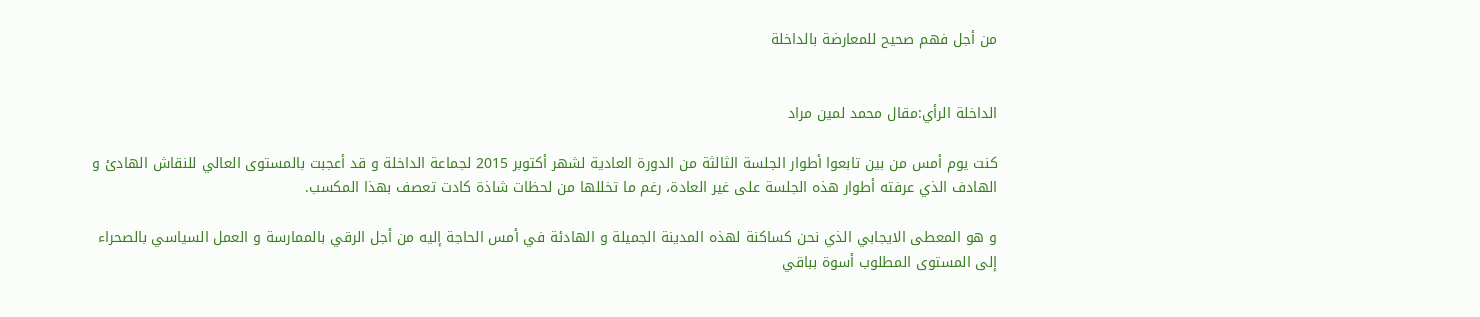من أجل فهم صحيح للمعارضة بالداخلة


الداخلة الرأي:مقال محمد لمين مراد

كنت يوم أمس من بين تابعوا أطوار الجلسة الثالثة من الدورة العادية لشهر أكتوبر 2015 لجماعة الداخلة و قد أعجبت بالمستوى العالي للنقاش الهادئ و الهادف الذي عرفته أطوار هذه الجلسة على غير العادة، رغم ما تخللها من لحظات شاذة كادت تعصف بهذا المكسب.

و هو المعطى الايجابي الذي نحن كساكنة لهذه المدينة الجميلة و الهادئة في أمس الحاجة إليه من أجل الرقي بالممارسة و العمل السياسي بالصحراء إلى المستوى المطلوب أسوة بباقي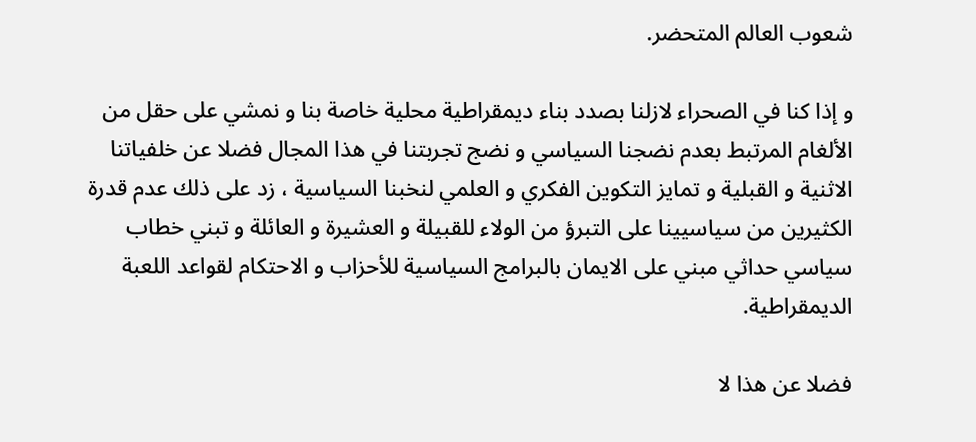شعوب العالم المتحضر.

و إذا كنا في الصحراء لازلنا بصدد بناء ديمقراطية محلية خاصة بنا و نمشي على حقل من الألغام المرتبط بعدم نضجنا السياسي و نضج تجربتنا في هذا المجال فضلا عن خلفياتنا الاثنية و القبلية و تمايز التكوين الفكري و العلمي لنخبنا السياسية ، زد على ذلك عدم قدرة الكثيرين من سياسيينا على التبرؤ من الولاء للقبيلة و العشيرة و العائلة و تبني خطاب سياسي حداثي مبني على الايمان بالبرامج السياسية للأحزاب و الاحتكام لقواعد اللعبة الديمقراطية.

فضلا عن هذا لا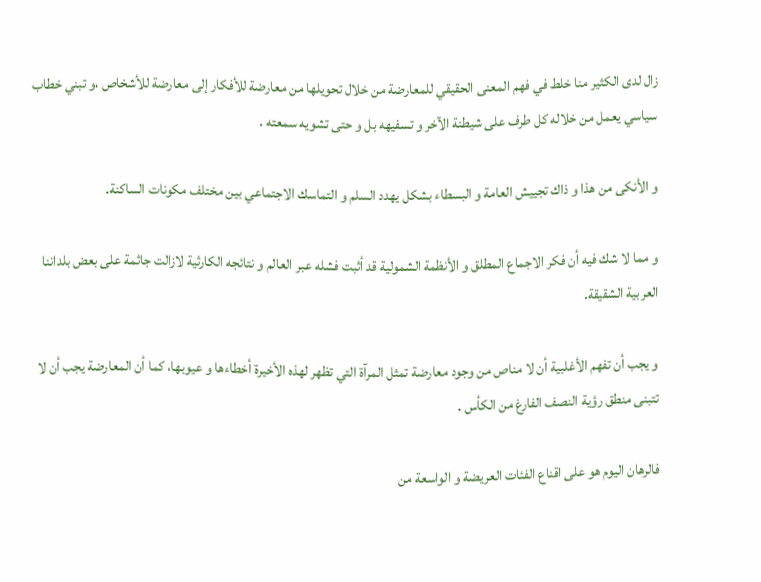زال لدى الكثير منا خلط في فهم المعنى الحقيقي للمعارضة من خلال تحويلها من معارضة للأفكار إلى معارضة للأشخاص ،و تبني خطاب سياسي يعمل من خلاله كل طرف على شيطنة الآخر و تسفيهه بل و حتى تشويه سمعته .

و الأنكى من هذا و ذاك تجييش العامة و البسطاء بشكل يهدد السلم و التماسك الاجتماعي بين مختلف مكونات الساكنة.

و مما لا شك فيه أن فكر الاجماع المطلق و الأنظمة الشمولية قد أثبت فشله عبر العالم و نتائجه الكارثية لازالت جاثمة على بعض بلداننا العربية الشقيقة.

و يجب أن تفهم الأغلبية أن لا مناص من وجود معارضة تمثل المرآة التي تظهر لهذه الأخيرة أخطاءها و عيوبها، كما أن المعارضة يجب أن لا تتبنى منطق رؤية النصف الفارغ من الكأس .

فالرهان اليوم هو على اقناع الفئات العريضة و الواسعة من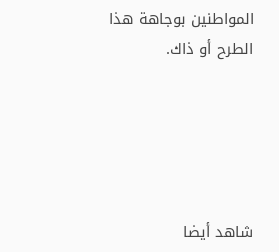المواطنين بوجاهة هذا الطرح أو ذاك.





شاهد أيضا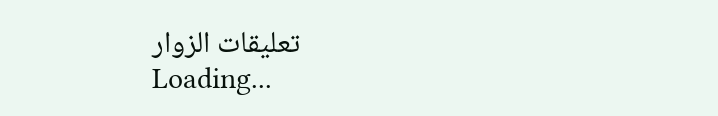تعليقات الزوار
Loading...